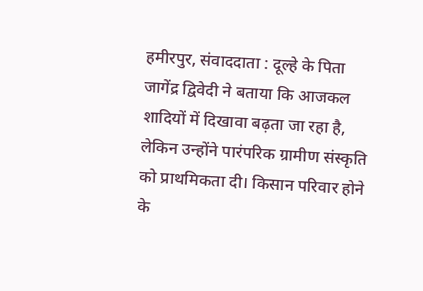हमीरपुर, संवाददाता : दूल्हे के पिता जागेंद्र द्विवेदी ने बताया कि आजकल शादियों में दिखावा बढ़ता जा रहा है, लेकिन उन्होंने पारंपरिक ग्रामीण संस्कृति को प्राथमिकता दी। किसान परिवार होने के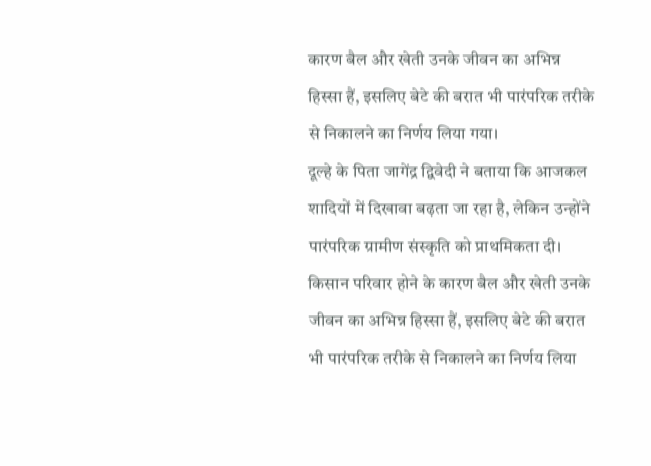कारण बैल और खेती उनके जीवन का अभिन्न हिस्सा हैं, इसलिए बेटे की बरात भी पारंपरिक तरीके से निकालने का निर्णय लिया गया।
दूल्हे के पिता जागेंद्र द्विवेदी ने बताया कि आजकल शादियों में दिखावा बढ़ता जा रहा है, लेकिन उन्होंने पारंपरिक ग्रामीण संस्कृति को प्राथमिकता दी। किसान परिवार होने के कारण बैल और खेती उनके जीवन का अभिन्न हिस्सा हैं, इसलिए बेटे की बरात भी पारंपरिक तरीके से निकालने का निर्णय लिया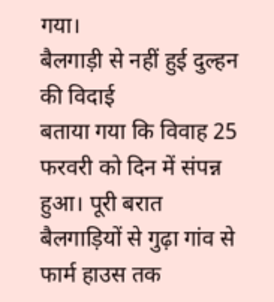गया।
बैलगाड़ी से नहीं हुई दुल्हन की विदाई
बताया गया कि विवाह 25 फरवरी को दिन में संपन्न हुआ। पूरी बरात बैलगाड़ियों से गुढ़ा गांव से फार्म हाउस तक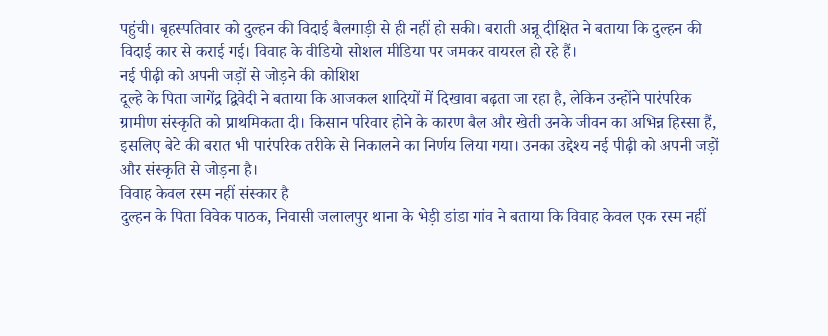पहुंची। बृहस्पतिवार को दुल्हन की विदाई बैलगाड़ी से ही नहीं हो सकी। बराती अन्नू दीक्षित ने बताया कि दुल्हन की विदाई कार से कराई गई। विवाह के वीडियो सोशल मीडिया पर जमकर वायरल हो रहे हैं।
नई पीढ़ी को अपनी जड़ों से जोड़ने की कोशिश
दूल्हे के पिता जागेंद्र द्विवेदी ने बताया कि आजकल शादियों में दिखावा बढ़ता जा रहा है, लेकिन उन्होंने पारंपरिक ग्रामीण संस्कृति को प्राथमिकता दी। किसान परिवार होने के कारण बैल और खेती उनके जीवन का अभिन्न हिस्सा हैं, इसलिए बेटे की बरात भी पारंपरिक तरीके से निकालने का निर्णय लिया गया। उनका उद्देश्य नई पीढ़ी को अपनी जड़ों और संस्कृति से जोड़ना है।
विवाह केवल रस्म नहीं संस्कार है
दुल्हन के पिता विवेक पाठक, निवासी जलालपुर थाना के भेड़ी डांडा गांव ने बताया कि विवाह केवल एक रस्म नहीं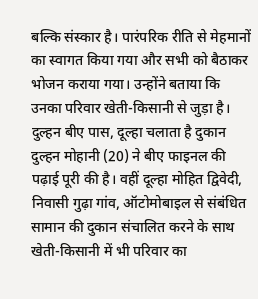बल्कि संस्कार है। पारंपरिक रीति से मेहमानों का स्वागत किया गया और सभी को बैठाकर भोजन कराया गया। उन्होंने बताया कि उनका परिवार खेती-किसानी से जुड़ा है।
दुल्हन बीए पास, दूल्हा चलाता है दुकान
दुल्हन मोहानी (20) ने बीए फाइनल की पढ़ाई पूरी की है। वहीं दूल्हा मोहित द्विवेदी, निवासी गुढ़ा गांव, ऑटोमोबाइल से संबंधित सामान की दुकान संचालित करने के साथ खेती-किसानी में भी परिवार का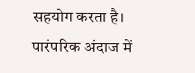सहयोग करता है। पारंपरिक अंदाज में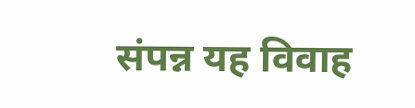संपन्न यह विवाह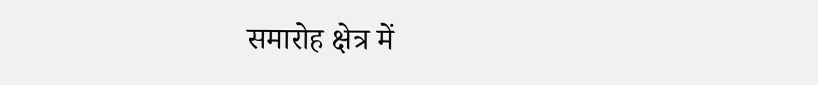समारोह क्षेत्र में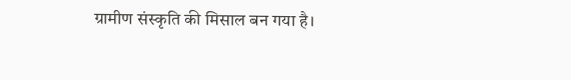ग्रामीण संस्कृति की मिसाल बन गया है।